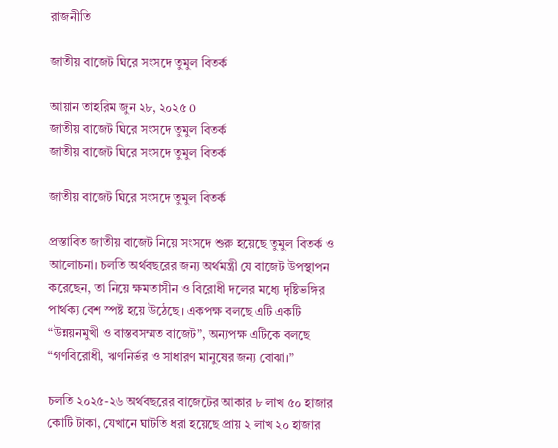রাজনীতি

জাতীয় বাজেট ঘিরে সংসদে তুমুল বিতর্ক

আয়ান তাহরিম জুন ২৮, ২০২৫ 0
জাতীয় বাজেট ঘিরে সংসদে তুমুল বিতর্ক
জাতীয় বাজেট ঘিরে সংসদে তুমুল বিতর্ক

জাতীয় বাজেট ঘিরে সংসদে তুমুল বিতর্ক

প্রস্তাবিত জাতীয় বাজেট নিয়ে সংসদে শুরু হয়েছে তুমুল বিতর্ক ও আলোচনা। চলতি অর্থবছরের জন্য অর্থমন্ত্রী যে বাজেট উপস্থাপন করেছেন, তা নিয়ে ক্ষমতাসীন ও বিরোধী দলের মধ্যে দৃষ্টিভঙ্গির পার্থক্য বেশ স্পষ্ট হয়ে উঠেছে। একপক্ষ বলছে এটি একটি “উন্নয়নমুখী ও বাস্তবসম্মত বাজেট”, অন্যপক্ষ এটিকে বলছে “গণবিরোধী, ঋণনির্ভর ও সাধারণ মানুষের জন্য বোঝা।”

চলতি ২০২৫-২৬ অর্থবছরের বাজেটের আকার ৮ লাখ ৫০ হাজার কোটি টাকা, যেখানে ঘাটতি ধরা হয়েছে প্রায় ২ লাখ ২০ হাজার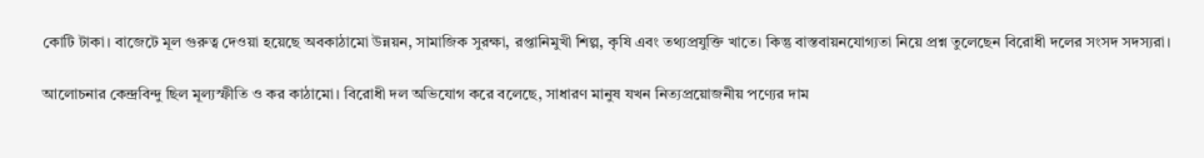কোটি টাকা। বাজেটে মূল গুরুত্ব দেওয়া হয়েছে অবকাঠামো উন্নয়ন, সামাজিক সুরক্ষা, রপ্তানিমুখী শিল্প, কৃষি এবং তথ্যপ্রযুক্তি খাতে। কিন্তু বাস্তবায়নযোগ্যতা নিয়ে প্রশ্ন তুলেছেন বিরোধী দলের সংসদ সদস্যরা।

আলোচনার কেন্দ্রবিন্দু ছিল মূল্যস্ফীতি ও কর কাঠামো। বিরোধী দল অভিযোগ করে বলেছে, সাধারণ মানুষ যখন নিত্যপ্রয়োজনীয় পণ্যের দাম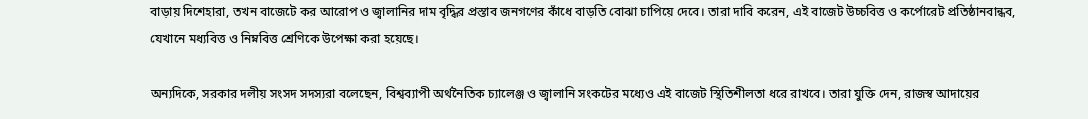বাড়ায় দিশেহারা, তখন বাজেটে কর আরোপ ও জ্বালানির দাম বৃদ্ধির প্রস্তাব জনগণের কাঁধে বাড়তি বোঝা চাপিয়ে দেবে। তারা দাবি করেন, এই বাজেট উচ্চবিত্ত ও কর্পোরেট প্রতিষ্ঠানবান্ধব, যেখানে মধ্যবিত্ত ও নিম্নবিত্ত শ্রেণিকে উপেক্ষা করা হয়েছে।

অন্যদিকে, সরকার দলীয় সংসদ সদস্যরা বলেছেন, বিশ্বব্যাপী অর্থনৈতিক চ্যালেঞ্জ ও জ্বালানি সংকটের মধ্যেও এই বাজেট স্থিতিশীলতা ধরে রাখবে। তারা যুক্তি দেন, রাজস্ব আদায়ের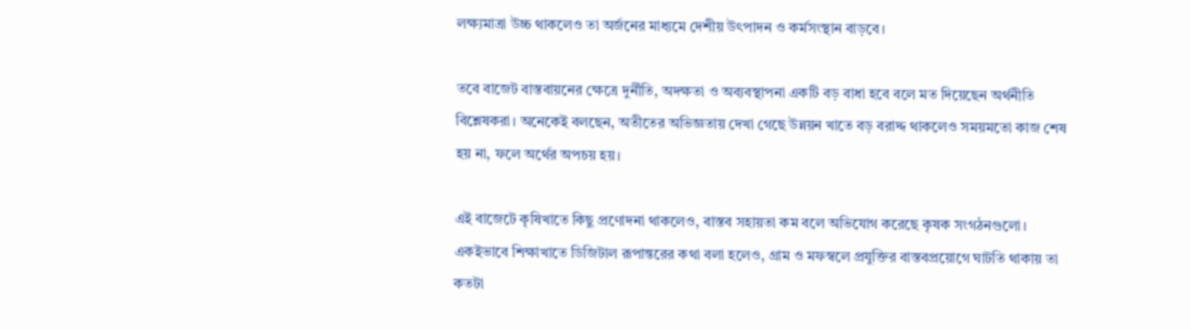লক্ষ্যমাত্রা উচ্চ থাকলেও তা অর্জনের মাধ্যমে দেশীয় উৎপাদন ও কর্মসংস্থান বাড়বে।

তবে বাজেট বাস্তবায়নের ক্ষেত্রে দুর্নীতি, অদক্ষতা ও অব্যবস্থাপনা একটি বড় বাধা হবে বলে মত দিয়েছেন অর্থনীতি বিশ্লেষকরা। অনেকেই বলছেন, অতীতের অভিজ্ঞতায় দেখা গেছে উন্নয়ন খাতে বড় বরাদ্দ থাকলেও সময়মতো কাজ শেষ হয় না, ফলে অর্থের অপচয় হয়।

এই বাজেটে কৃষিখাতে কিছু প্রণোদনা থাকলেও, বাস্তব সহায়তা কম বলে অভিযোগ করেছে কৃষক সংগঠনগুলো। একইভাবে শিক্ষাখাতে ডিজিটাল রূপান্তরের কথা বলা হলেও, গ্রাম ও মফস্বলে প্রযুক্তির বাস্তবপ্রয়োগে ঘাটতি থাকায় তা কতটা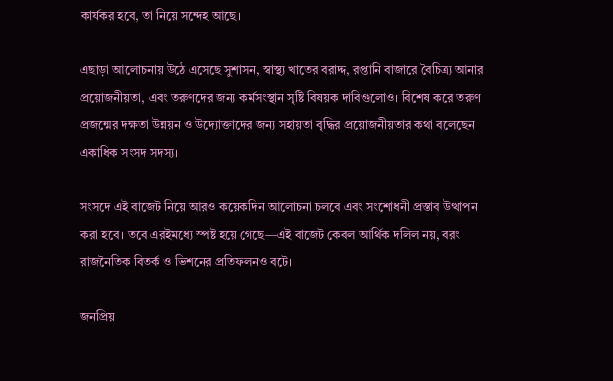কার্যকর হবে, তা নিয়ে সন্দেহ আছে।

এছাড়া আলোচনায় উঠে এসেছে সুশাসন, স্বাস্থ্য খাতের বরাদ্দ, রপ্তানি বাজারে বৈচিত্র্য আনার প্রয়োজনীয়তা, এবং তরুণদের জন্য কর্মসংস্থান সৃষ্টি বিষয়ক দাবিগুলোও। বিশেষ করে তরুণ প্রজন্মের দক্ষতা উন্নয়ন ও উদ্যোক্তাদের জন্য সহায়তা বৃদ্ধির প্রয়োজনীয়তার কথা বলেছেন একাধিক সংসদ সদস্য।

সংসদে এই বাজেট নিয়ে আরও কয়েকদিন আলোচনা চলবে এবং সংশোধনী প্রস্তাব উত্থাপন করা হবে। তবে এরইমধ্যে স্পষ্ট হয়ে গেছে—এই বাজেট কেবল আর্থিক দলিল নয়, বরং রাজনৈতিক বিতর্ক ও ভিশনের প্রতিফলনও বটে।

জনপ্রিয়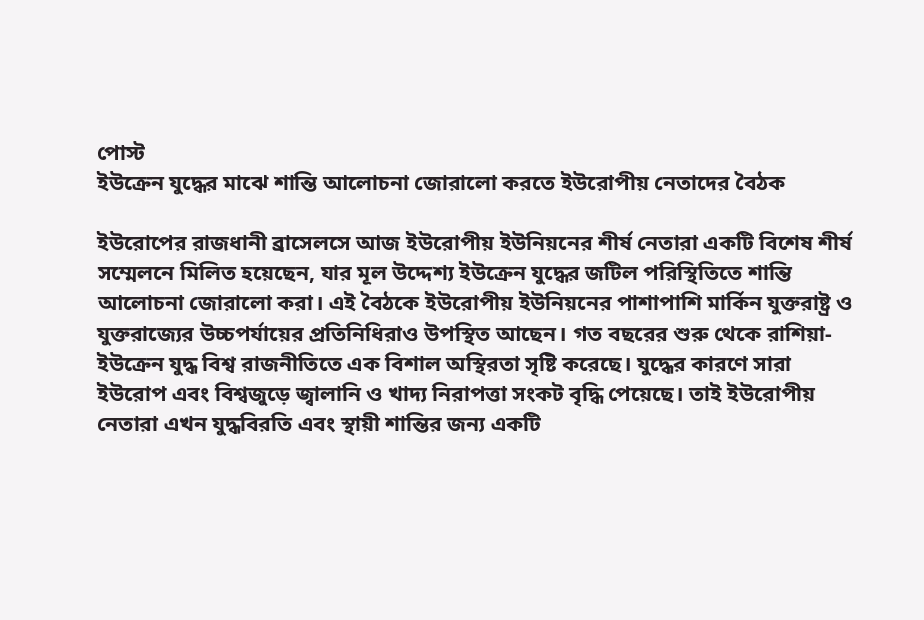পোস্ট
ইউক্রেন যুদ্ধের মাঝে শান্তি আলোচনা জোরালো করতে ইউরোপীয় নেতাদের বৈঠক

ইউরোপের রাজধানী ব্রাসেলসে আজ ইউরোপীয় ইউনিয়নের শীর্ষ নেতারা একটি বিশেষ শীর্ষ সম্মেলনে মিলিত হয়েছেন, যার মূল উদ্দেশ্য ইউক্রেন যুদ্ধের জটিল পরিস্থিতিতে শান্তি আলোচনা জোরালো করা। এই বৈঠকে ইউরোপীয় ইউনিয়নের পাশাপাশি মার্কিন যুক্তরাষ্ট্র ও যুক্তরাজ্যের উচ্চপর্যায়ের প্রতিনিধিরাও উপস্থিত আছেন। গত বছরের শুরু থেকে রাশিয়া-ইউক্রেন যুদ্ধ বিশ্ব রাজনীতিতে এক বিশাল অস্থিরতা সৃষ্টি করেছে। যুদ্ধের কারণে সারা ইউরোপ এবং বিশ্বজুড়ে জ্বালানি ও খাদ্য নিরাপত্তা সংকট বৃদ্ধি পেয়েছে। তাই ইউরোপীয় নেতারা এখন যুদ্ধবিরতি এবং স্থায়ী শান্তির জন্য একটি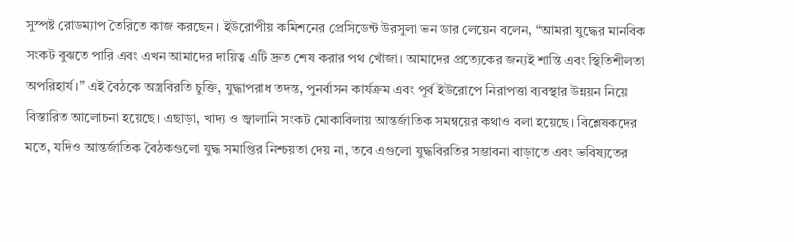সুস্পষ্ট রোডম্যাপ তৈরিতে কাজ করছেন। ইউরোপীয় কমিশনের প্রেসিডেন্ট উরসুলা ভন ডার লেয়েন বলেন, “আমরা যুদ্ধের মানবিক সংকট বুঝতে পারি এবং এখন আমাদের দায়িত্ব এটি দ্রুত শেষ করার পথ খোঁজা। আমাদের প্রত্যেকের জন্যই শান্তি এবং স্থিতিশীলতা অপরিহার্য।” এই বৈঠকে অস্ত্রবিরতি চুক্তি, যুদ্ধাপরাধ তদন্ত, পুনর্বাসন কার্যক্রম এবং পূর্ব ইউরোপে নিরাপত্তা ব্যবস্থার উন্নয়ন নিয়ে বিস্তারিত আলোচনা হয়েছে। এছাড়া, খাদ্য ও জ্বালানি সংকট মোকাবিলায় আন্তর্জাতিক সমন্বয়ের কথাও বলা হয়েছে। বিশ্লেষকদের মতে, যদিও আন্তর্জাতিক বৈঠকগুলো যুদ্ধ সমাপ্তির নিশ্চয়তা দেয় না, তবে এগুলো যুদ্ধবিরতির সম্ভাবনা বাড়াতে এবং ভবিষ্যতের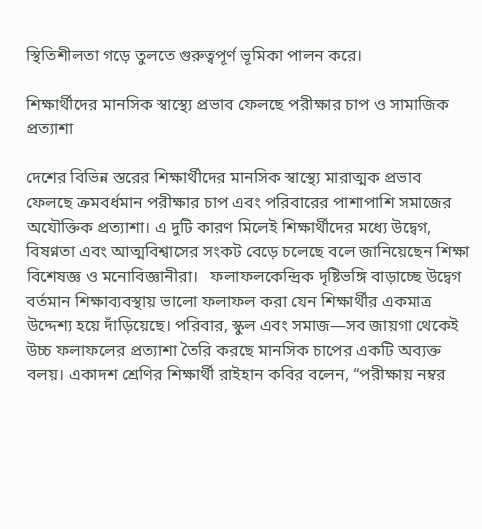স্থিতিশীলতা গড়ে তুলতে গুরুত্বপূর্ণ ভূমিকা পালন করে।

শিক্ষার্থীদের মানসিক স্বাস্থ্যে প্রভাব ফেলছে পরীক্ষার চাপ ও সামাজিক প্রত্যাশা

দেশের বিভিন্ন স্তরের শিক্ষার্থীদের মানসিক স্বাস্থ্যে মারাত্মক প্রভাব ফেলছে ক্রমবর্ধমান পরীক্ষার চাপ এবং পরিবারের পাশাপাশি সমাজের অযৌক্তিক প্রত্যাশা। এ দুটি কারণ মিলেই শিক্ষার্থীদের মধ্যে উদ্বেগ, বিষণ্নতা এবং আত্মবিশ্বাসের সংকট বেড়ে চলেছে বলে জানিয়েছেন শিক্ষা বিশেষজ্ঞ ও মনোবিজ্ঞানীরা।   ফলাফলকেন্দ্রিক দৃষ্টিভঙ্গি বাড়াচ্ছে উদ্বেগ বর্তমান শিক্ষাব্যবস্থায় ভালো ফলাফল করা যেন শিক্ষার্থীর একমাত্র উদ্দেশ্য হয়ে দাঁড়িয়েছে। পরিবার, স্কুল এবং সমাজ—সব জায়গা থেকেই উচ্চ ফলাফলের প্রত্যাশা তৈরি করছে মানসিক চাপের একটি অব্যক্ত বলয়। একাদশ শ্রেণির শিক্ষার্থী রাইহান কবির বলেন, “পরীক্ষায় নম্বর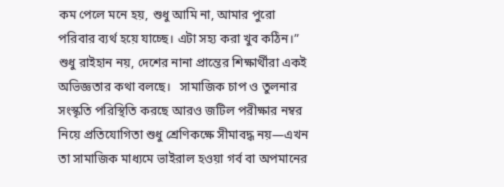কম পেলে মনে হয়, শুধু আমি না, আমার পুরো পরিবার ব্যর্থ হয়ে যাচ্ছে। এটা সহ্য করা খুব কঠিন।” শুধু রাইহান নয়, দেশের নানা প্রান্তের শিক্ষার্থীরা একই অভিজ্ঞতার কথা বলছে।   সামাজিক চাপ ও তুলনার সংস্কৃতি পরিস্থিতি করছে আরও জটিল পরীক্ষার নম্বর নিয়ে প্রতিযোগিতা শুধু শ্রেণিকক্ষে সীমাবদ্ধ নয়—এখন তা সামাজিক মাধ্যমে ভাইরাল হওয়া গর্ব বা অপমানের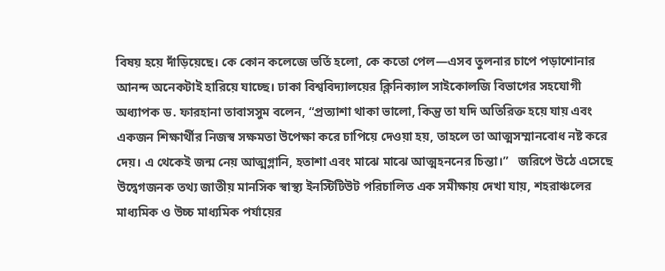বিষয় হয়ে দাঁড়িয়েছে। কে কোন কলেজে ভর্তি হলো, কে কতো পেল—এসব তুলনার চাপে পড়াশোনার আনন্দ অনেকটাই হারিয়ে যাচ্ছে। ঢাকা বিশ্ববিদ্যালয়ের ক্লিনিক্যাল সাইকোলজি বিভাগের সহযোগী অধ্যাপক ড. ফারহানা তাবাসসুম বলেন, “প্রত্যাশা থাকা ভালো, কিন্তু তা যদি অতিরিক্ত হয়ে যায় এবং একজন শিক্ষার্থীর নিজস্ব সক্ষমতা উপেক্ষা করে চাপিয়ে দেওয়া হয়, তাহলে তা আত্মসম্মানবোধ নষ্ট করে দেয়। এ থেকেই জন্ম নেয় আত্মগ্লানি, হতাশা এবং মাঝে মাঝে আত্মহননের চিন্তা।”   জরিপে উঠে এসেছে উদ্বেগজনক তথ্য জাতীয় মানসিক স্বাস্থ্য ইনস্টিটিউট পরিচালিত এক সমীক্ষায় দেখা যায়, শহরাঞ্চলের মাধ্যমিক ও উচ্চ মাধ্যমিক পর্যায়ের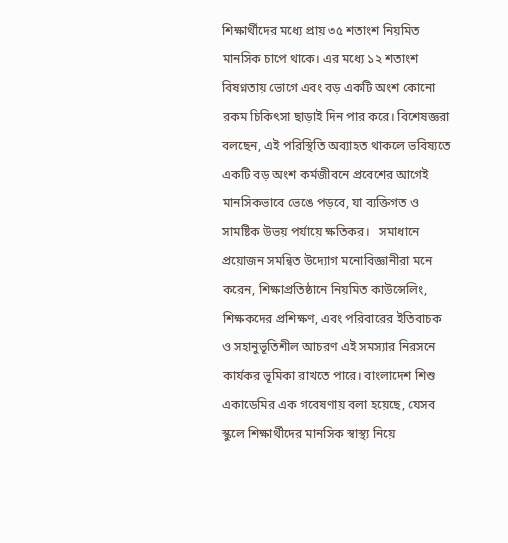শিক্ষার্থীদের মধ্যে প্রায় ৩৫ শতাংশ নিয়মিত মানসিক চাপে থাকে। এর মধ্যে ১২ শতাংশ বিষণ্নতায় ভোগে এবং বড় একটি অংশ কোনো রকম চিকিৎসা ছাড়াই দিন পার করে। বিশেষজ্ঞরা বলছেন, এই পরিস্থিতি অব্যাহত থাকলে ভবিষ্যতে একটি বড় অংশ কর্মজীবনে প্রবেশের আগেই মানসিকভাবে ভেঙে পড়বে, যা ব্যক্তিগত ও সামষ্টিক উভয় পর্যায়ে ক্ষতিকর।   সমাধানে প্রয়োজন সমন্বিত উদ্যোগ মনোবিজ্ঞানীরা মনে করেন, শিক্ষাপ্রতিষ্ঠানে নিয়মিত কাউন্সেলিং, শিক্ষকদের প্রশিক্ষণ, এবং পরিবারের ইতিবাচক ও সহানুভূতিশীল আচরণ এই সমস্যার নিরসনে কার্যকর ভূমিকা রাখতে পারে। বাংলাদেশ শিশু একাডেমির এক গবেষণায় বলা হয়েছে, যেসব স্কুলে শিক্ষার্থীদের মানসিক স্বাস্থ্য নিয়ে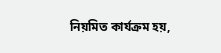নিয়মিত কার্যক্রম হয়,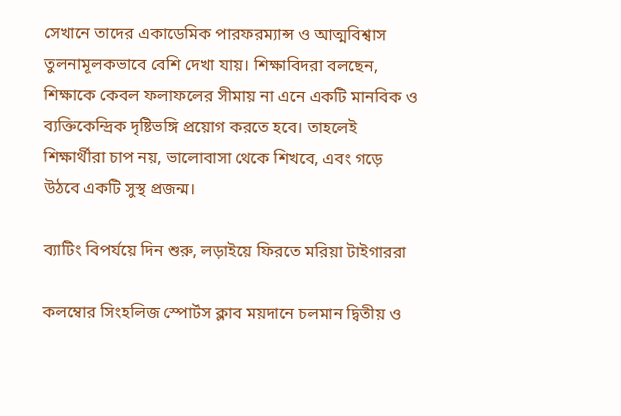সেখানে তাদের একাডেমিক পারফরম্যান্স ও আত্মবিশ্বাস তুলনামূলকভাবে বেশি দেখা যায়। শিক্ষাবিদরা বলছেন, শিক্ষাকে কেবল ফলাফলের সীমায় না এনে একটি মানবিক ও ব্যক্তিকেন্দ্রিক দৃষ্টিভঙ্গি প্রয়োগ করতে হবে। তাহলেই শিক্ষার্থীরা চাপ নয়, ভালোবাসা থেকে শিখবে, এবং গড়ে উঠবে একটি সুস্থ প্রজন্ম।

ব্যাটিং বিপর্যয়ে দিন শুরু, লড়াইয়ে ফিরতে মরিয়া টাইগাররা

কলম্বোর সিংহলিজ স্পোর্টস ক্লাব ময়দানে চলমান দ্বিতীয় ও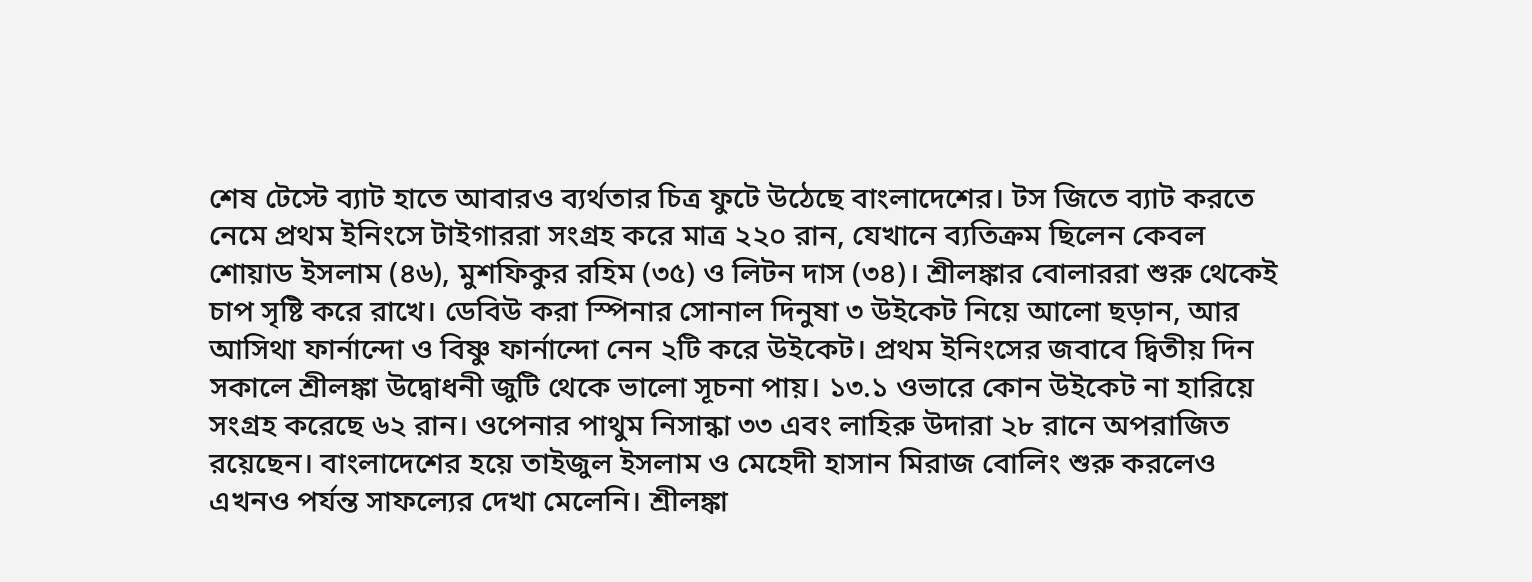শেষ টেস্টে ব্যাট হাতে আবারও ব্যর্থতার চিত্র ফুটে উঠেছে বাংলাদেশের। টস জিতে ব্যাট করতে নেমে প্রথম ইনিংসে টাইগাররা সংগ্রহ করে মাত্র ২২০ রান, যেখানে ব্যতিক্রম ছিলেন কেবল শোয়াড ইসলাম (৪৬), মুশফিকুর রহিম (৩৫) ও লিটন দাস (৩৪)। শ্রীলঙ্কার বোলাররা শুরু থেকেই চাপ সৃষ্টি করে রাখে। ডেবিউ করা স্পিনার সোনাল দিনুষা ৩ উইকেট নিয়ে আলো ছড়ান, আর আসিথা ফার্নান্দো ও বিষ্ণু ফার্নান্দো নেন ২টি করে উইকেট। প্রথম ইনিংসের জবাবে দ্বিতীয় দিন সকালে শ্রীলঙ্কা উদ্বোধনী জুটি থেকে ভালো সূচনা পায়। ১৩.১ ওভারে কোন উইকেট না হারিয়ে সংগ্রহ করেছে ৬২ রান। ওপেনার পাথুম নিসান্কা ৩৩ এবং লাহিরু উদারা ২৮ রানে অপরাজিত রয়েছেন। বাংলাদেশের হয়ে তাইজুল ইসলাম ও মেহেদী হাসান মিরাজ বোলিং শুরু করলেও এখনও পর্যন্ত সাফল্যের দেখা মেলেনি। শ্রীলঙ্কা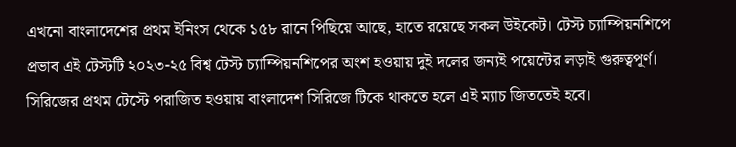এখনো বাংলাদেশের প্রথম ইনিংস থেকে ১৫৮ রানে পিছিয়ে আছে, হাতে রয়েছে সকল উইকেট। টেস্ট চ্যাম্পিয়নশিপে প্রভাব এই টেস্টটি ২০২৩-২৫ বিশ্ব টেস্ট চ্যাম্পিয়নশিপের অংশ হওয়ায় দুই দলের জন্যই পয়েন্টের লড়াই গুরুত্বপূর্ণ। সিরিজের প্রথম টেস্টে পরাজিত হওয়ায় বাংলাদেশ সিরিজে টিকে থাকতে হলে এই ম্যাচ জিততেই হবে।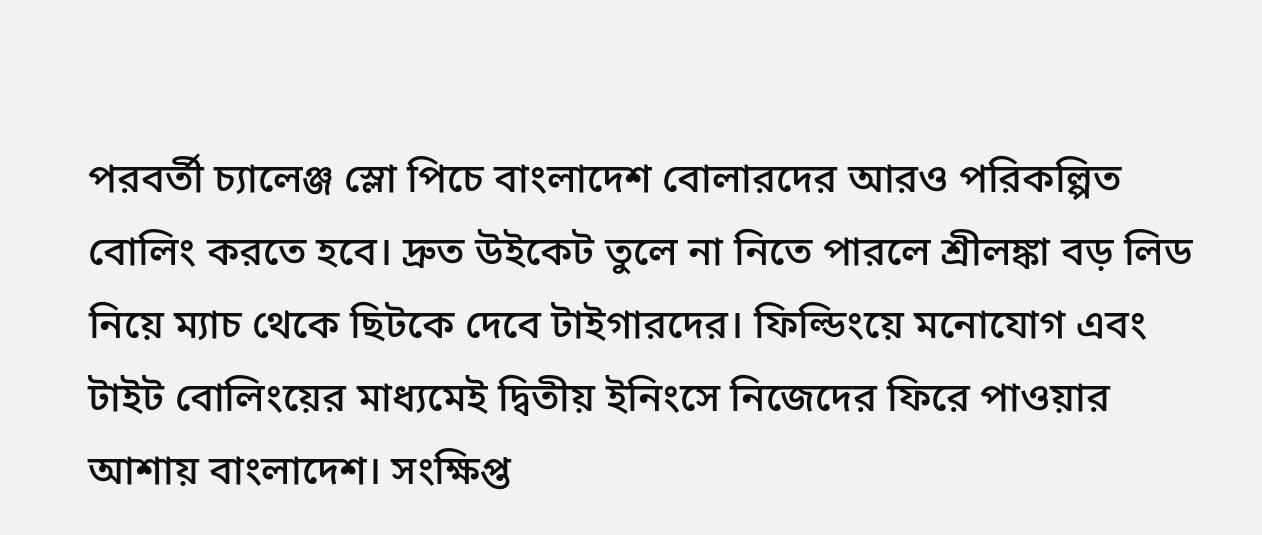পরবর্তী চ্যালেঞ্জ স্লো পিচে বাংলাদেশ বোলারদের আরও পরিকল্পিত বোলিং করতে হবে। দ্রুত উইকেট তুলে না নিতে পারলে শ্রীলঙ্কা বড় লিড নিয়ে ম্যাচ থেকে ছিটকে দেবে টাইগারদের। ফিল্ডিংয়ে মনোযোগ এবং টাইট বোলিংয়ের মাধ্যমেই দ্বিতীয় ইনিংসে নিজেদের ফিরে পাওয়ার আশায় বাংলাদেশ। সংক্ষিপ্ত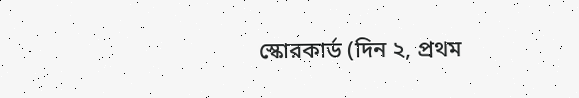স্কোরকার্ড (দিন ২, প্রথম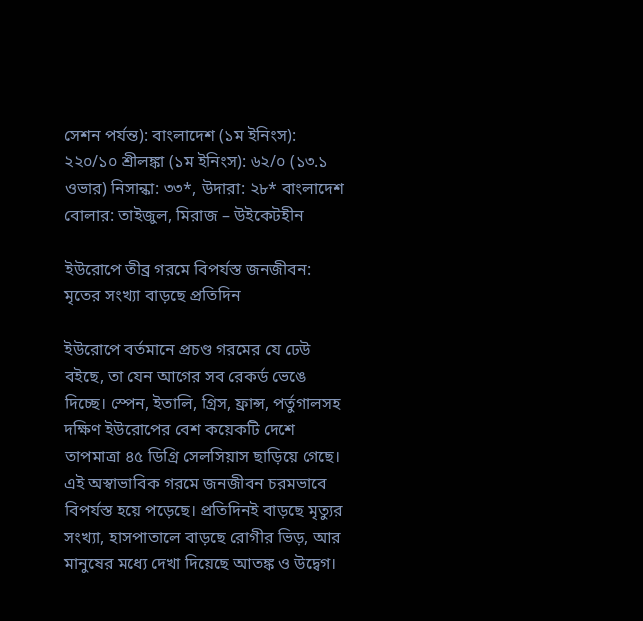সেশন পর্যন্ত): বাংলাদেশ (১ম ইনিংস): ২২০/১০ শ্রীলঙ্কা (১ম ইনিংস): ৬২/০ (১৩.১ ওভার) নিসান্কা: ৩৩*, উদারা: ২৮* বাংলাদেশ বোলার: তাইজুল, মিরাজ – উইকেটহীন

ইউরোপে তীব্র গরমে বিপর্যস্ত জনজীবন: মৃতের সংখ্যা বাড়ছে প্রতিদিন

ইউরোপে বর্তমানে প্রচণ্ড গরমের যে ঢেউ বইছে, তা যেন আগের সব রেকর্ড ভেঙে দিচ্ছে। স্পেন, ইতালি, গ্রিস, ফ্রান্স, পর্তুগালসহ দক্ষিণ ইউরোপের বেশ কয়েকটি দেশে তাপমাত্রা ৪৫ ডিগ্রি সেলসিয়াস ছাড়িয়ে গেছে। এই অস্বাভাবিক গরমে জনজীবন চরমভাবে বিপর্যস্ত হয়ে পড়েছে। প্রতিদিনই বাড়ছে মৃত্যুর সংখ্যা, হাসপাতালে বাড়ছে রোগীর ভিড়, আর মানুষের মধ্যে দেখা দিয়েছে আতঙ্ক ও উদ্বেগ।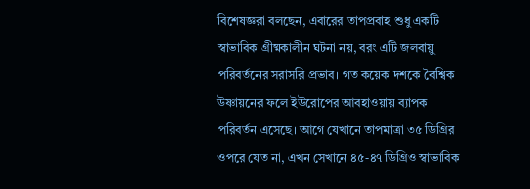বিশেষজ্ঞরা বলছেন, এবারের তাপপ্রবাহ শুধু একটি স্বাভাবিক গ্রীষ্মকালীন ঘটনা নয়, বরং এটি জলবায়ু পরিবর্তনের সরাসরি প্রভাব। গত কয়েক দশকে বৈশ্বিক উষ্ণায়নের ফলে ইউরোপের আবহাওয়ায় ব্যাপক পরিবর্তন এসেছে। আগে যেখানে তাপমাত্রা ৩৫ ডিগ্রির ওপরে যেত না, এখন সেখানে ৪৫-৪৭ ডিগ্রিও স্বাভাবিক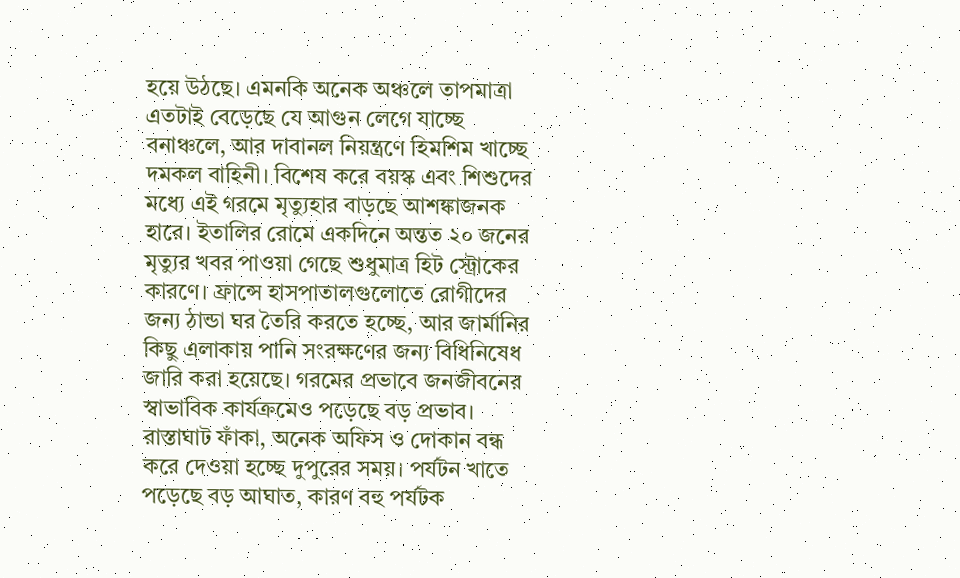হয়ে উঠছে। এমনকি অনেক অঞ্চলে তাপমাত্রা এতটাই বেড়েছে যে আগুন লেগে যাচ্ছে বনাঞ্চলে, আর দাবানল নিয়ন্ত্রণে হিমশিম খাচ্ছে দমকল বাহিনী। বিশেষ করে বয়স্ক এবং শিশুদের মধ্যে এই গরমে মৃত্যুহার বাড়ছে আশঙ্কাজনক হারে। ইতালির রোমে একদিনে অন্তত ২০ জনের মৃত্যুর খবর পাওয়া গেছে শুধুমাত্র হিট স্ট্রোকের কারণে। ফ্রান্সে হাসপাতালগুলোতে রোগীদের জন্য ঠান্ডা ঘর তৈরি করতে হচ্ছে, আর জার্মানির কিছু এলাকায় পানি সংরক্ষণের জন্য বিধিনিষেধ জারি করা হয়েছে। গরমের প্রভাবে জনজীবনের স্বাভাবিক কার্যক্রমেও পড়েছে বড় প্রভাব। রাস্তাঘাট ফাঁকা, অনেক অফিস ও দোকান বন্ধ করে দেওয়া হচ্ছে দুপুরের সময়। পর্যটন খাতে পড়েছে বড় আঘাত, কারণ বহু পর্যটক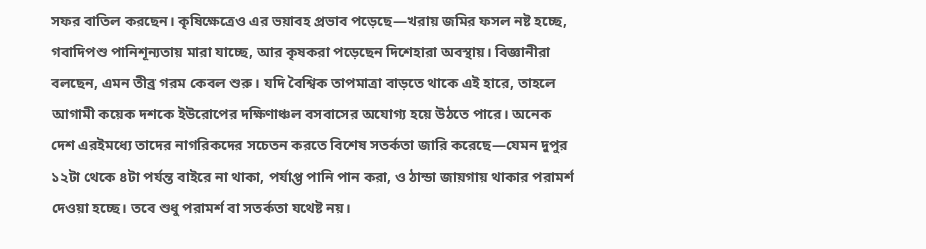সফর বাতিল করছেন। কৃষিক্ষেত্রেও এর ভয়াবহ প্রভাব পড়েছে—খরায় জমির ফসল নষ্ট হচ্ছে, গবাদিপশু পানিশূন্যতায় মারা যাচ্ছে, আর কৃষকরা পড়েছেন দিশেহারা অবস্থায়। বিজ্ঞানীরা বলছেন, এমন তীব্র গরম কেবল শুরু। যদি বৈশ্বিক তাপমাত্রা বাড়তে থাকে এই হারে, তাহলে আগামী কয়েক দশকে ইউরোপের দক্ষিণাঞ্চল বসবাসের অযোগ্য হয়ে উঠতে পারে। অনেক দেশ এরইমধ্যে তাদের নাগরিকদের সচেতন করতে বিশেষ সতর্কতা জারি করেছে—যেমন দুপুর ১২টা থেকে ৪টা পর্যন্ত বাইরে না থাকা, পর্যাপ্ত পানি পান করা, ও ঠান্ডা জায়গায় থাকার পরামর্শ দেওয়া হচ্ছে। তবে শুধু পরামর্শ বা সতর্কতা যথেষ্ট নয়।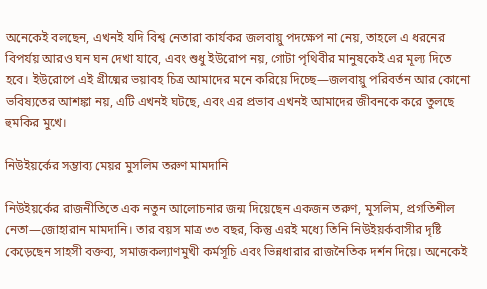অনেকেই বলছেন, এখনই যদি বিশ্ব নেতারা কার্যকর জলবায়ু পদক্ষেপ না নেয়, তাহলে এ ধরনের বিপর্যয় আরও ঘন ঘন দেখা যাবে, এবং শুধু ইউরোপ নয়, গোটা পৃথিবীর মানুষকেই এর মূল্য দিতে হবে। ইউরোপে এই গ্রীষ্মের ভয়াবহ চিত্র আমাদের মনে করিয়ে দিচ্ছে—জলবায়ু পরিবর্তন আর কোনো ভবিষ্যতের আশঙ্কা নয়, এটি এখনই ঘটছে, এবং এর প্রভাব এখনই আমাদের জীবনকে করে তুলছে হুমকির মুখে।

নিউইয়র্কের সম্ভাব্য মেয়র মুসলিম তরুণ মামদানি

নিউইয়র্কের রাজনীতিতে এক নতুন আলোচনার জন্ম দিয়েছেন একজন তরুণ, মুসলিম, প্রগতিশীল নেতা—জোহারান মামদানি। তার বয়স মাত্র ৩৩ বছর, কিন্তু এরই মধ্যে তিনি নিউইয়র্কবাসীর দৃষ্টি কেড়েছেন সাহসী বক্তব্য, সমাজকল্যাণমুখী কর্মসূচি এবং ভিন্নধারার রাজনৈতিক দর্শন দিয়ে। অনেকেই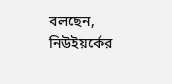বলছেন, নিউইয়র্কের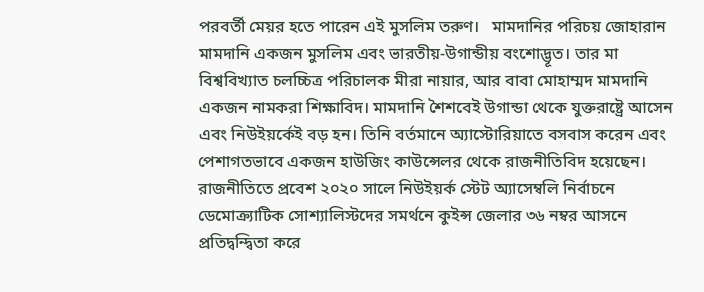পরবর্তী মেয়র হতে পারেন এই মুসলিম তরুণ।   মামদানির পরিচয় জোহারান মামদানি একজন মুসলিম এবং ভারতীয়-উগান্ডীয় বংশোদ্ভূত। তার মা বিশ্ববিখ্যাত চলচ্চিত্র পরিচালক মীরা নায়ার, আর বাবা মোহাম্মদ মামদানি একজন নামকরা শিক্ষাবিদ। মামদানি শৈশবেই উগান্ডা থেকে যুক্তরাষ্ট্রে আসেন এবং নিউইয়র্কেই বড় হন। তিনি বর্তমানে অ্যাস্টোরিয়াতে বসবাস করেন এবং পেশাগতভাবে একজন হাউজিং কাউন্সেলর থেকে রাজনীতিবিদ হয়েছেন।   রাজনীতিতে প্রবেশ ২০২০ সালে নিউইয়র্ক স্টেট অ্যাসেম্বলি নির্বাচনে ডেমোক্র্যাটিক সোশ্যালিস্টদের সমর্থনে কুইন্স জেলার ৩৬ নম্বর আসনে প্রতিদ্বন্দ্বিতা করে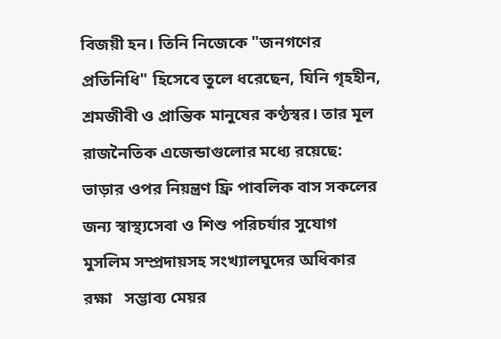বিজয়ী হন। তিনি নিজেকে "জনগণের প্রতিনিধি" হিসেবে তুলে ধরেছেন, যিনি গৃহহীন, শ্রমজীবী ও প্রান্তিক মানুষের কণ্ঠস্বর। তার মূল রাজনৈতিক এজেন্ডাগুলোর মধ্যে রয়েছে: ভাড়ার ওপর নিয়ন্ত্রণ ফ্রি পাবলিক বাস সকলের জন্য স্বাস্থ্যসেবা ও শিশু পরিচর্যার সুযোগ মুসলিম সম্প্রদায়সহ সংখ্যালঘুদের অধিকার রক্ষা   সম্ভাব্য মেয়র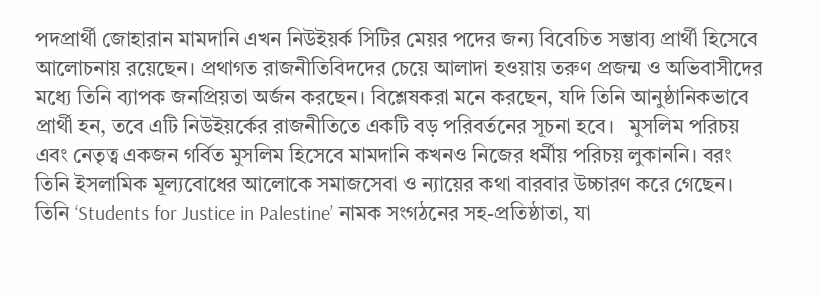পদপ্রার্থী জোহারান মামদানি এখন নিউইয়র্ক সিটির মেয়র পদের জন্য বিবেচিত সম্ভাব্য প্রার্থী হিসেবে আলোচনায় রয়েছেন। প্রথাগত রাজনীতিবিদদের চেয়ে আলাদা হওয়ায় তরুণ প্রজন্ম ও অভিবাসীদের মধ্যে তিনি ব্যাপক জনপ্রিয়তা অর্জন করছেন। বিশ্লেষকরা মনে করছেন, যদি তিনি আনুষ্ঠানিকভাবে প্রার্থী হন, তবে এটি নিউইয়র্কের রাজনীতিতে একটি বড় পরিবর্তনের সূচনা হবে।   মুসলিম পরিচয় এবং নেতৃত্ব একজন গর্বিত মুসলিম হিসেবে মামদানি কখনও নিজের ধর্মীয় পরিচয় লুকাননি। বরং তিনি ইসলামিক মূল্যবোধের আলোকে সমাজসেবা ও ন্যায়ের কথা বারবার উচ্চারণ করে গেছেন। তিনি ‘Students for Justice in Palestine’ নামক সংগঠনের সহ-প্রতিষ্ঠাতা, যা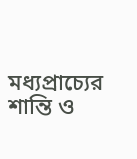মধ্যপ্রাচ্যের শান্তি ও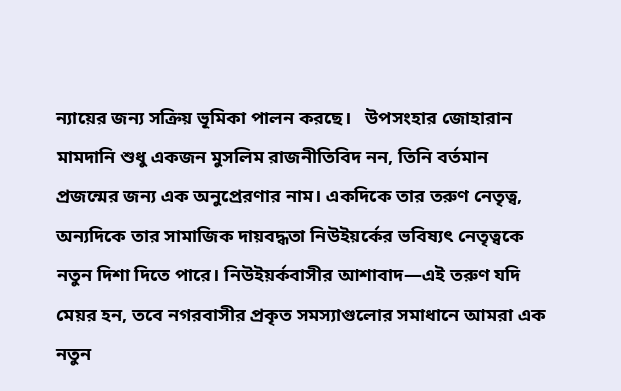ন্যায়ের জন্য সক্রিয় ভূমিকা পালন করছে।   উপসংহার জোহারান মামদানি শুধু একজন মুসলিম রাজনীতিবিদ নন, তিনি বর্তমান প্রজন্মের জন্য এক অনুপ্রেরণার নাম। একদিকে তার তরুণ নেতৃত্ব, অন্যদিকে তার সামাজিক দায়বদ্ধতা নিউইয়র্কের ভবিষ্যৎ নেতৃত্বকে নতুন দিশা দিতে পারে। নিউইয়র্কবাসীর আশাবাদ—এই তরুণ যদি মেয়র হন, তবে নগরবাসীর প্রকৃত সমস্যাগুলোর সমাধানে আমরা এক নতুন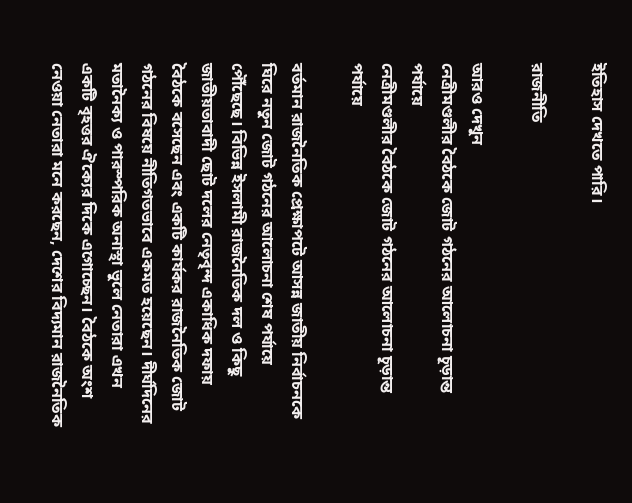ইতিহাস দেখতে পারি।

রাজনীতি

আরও দেখুন
নেত্রীমণ্ডলীর বৈঠকে জোট গঠনের আলোচনা চূড়ান্ত পর্যায়ে
নেত্রীমণ্ডলীর বৈঠকে জোট গঠনের আলোচনা চূড়ান্ত পর্যায়ে

বর্তমান রাজনৈতিক প্রেক্ষাপটে আসন্ন জাতীয় নির্বাচনকে ঘিরে নতুন জোট গঠনের আলোচনা শেষ পর্যায়ে পৌঁছেছে। বিভিন্ন ইসলামী রাজনৈতিক দল ও কিছু জাতীয়তাবাদী ছোট দলের নেতৃবৃন্দ একাধিক দফায় বৈঠকে বসেছেন এবং একটি কার্যকর রাজনৈতিক জোট গঠনের বিষয়ে নীতিগতভাবে একমত হয়েছেন। দীর্ঘদিনের মতানৈক্য ও পারস্পরিক অনাস্থা ভুলে নেতারা এখন একটি বৃহত্তর ঐক্যের দিকে এগোচ্ছেন। বৈঠকে অংশ নেওয়া নেতারা মনে করছেন, দেশের বিদ্যমান রাজনৈতিক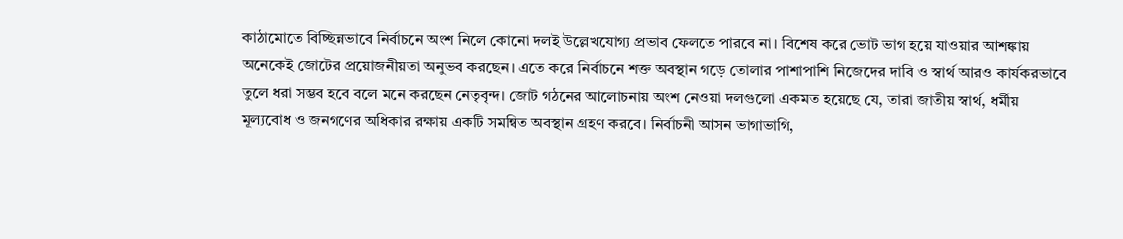কাঠামোতে বিচ্ছিন্নভাবে নির্বাচনে অংশ নিলে কোনো দলই উল্লেখযোগ্য প্রভাব ফেলতে পারবে না। বিশেষ করে ভোট ভাগ হয়ে যাওয়ার আশঙ্কায় অনেকেই জোটের প্রয়োজনীয়তা অনুভব করছেন। এতে করে নির্বাচনে শক্ত অবস্থান গড়ে তোলার পাশাপাশি নিজেদের দাবি ও স্বার্থ আরও কার্যকরভাবে তুলে ধরা সম্ভব হবে বলে মনে করছেন নেতৃবৃন্দ। জোট গঠনের আলোচনায় অংশ নেওয়া দলগুলো একমত হয়েছে যে, তারা জাতীয় স্বার্থ, ধর্মীয় মূল্যবোধ ও জনগণের অধিকার রক্ষায় একটি সমন্বিত অবস্থান গ্রহণ করবে। নির্বাচনী আসন ভাগাভাগি,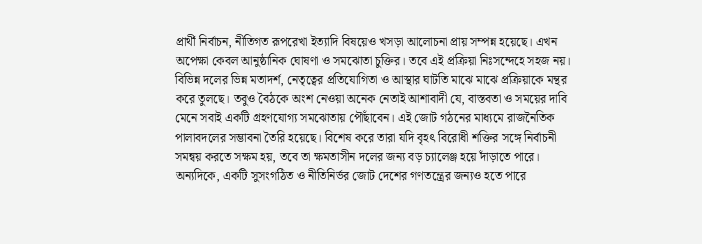প্রার্থী নির্বাচন, নীতিগত রূপরেখা ইত্যাদি বিষয়েও খসড়া আলোচনা প্রায় সম্পন্ন হয়েছে। এখন অপেক্ষা কেবল আনুষ্ঠানিক ঘোষণা ও সমঝোতা চুক্তির। তবে এই প্রক্রিয়া নিঃসন্দেহে সহজ নয়। বিভিন্ন দলের ভিন্ন মতাদর্শ, নেতৃত্বের প্রতিযোগিতা ও আস্থার ঘাটতি মাঝে মাঝে প্রক্রিয়াকে মন্থর করে তুলছে। তবুও বৈঠকে অংশ নেওয়া অনেক নেতাই আশাবাদী যে, বাস্তবতা ও সময়ের দাবি মেনে সবাই একটি গ্রহণযোগ্য সমঝোতায় পৌঁছাবেন। এই জোট গঠনের মাধ্যমে রাজনৈতিক পালাবদলের সম্ভাবনা তৈরি হয়েছে। বিশেষ করে তারা যদি বৃহৎ বিরোধী শক্তির সঙ্গে নির্বাচনী সমন্বয় করতে সক্ষম হয়, তবে তা ক্ষমতাসীন দলের জন্য বড় চ্যালেঞ্জ হয়ে দাঁড়াতে পারে। অন্যদিকে, একটি সুসংগঠিত ও নীতিনির্ভর জোট দেশের গণতন্ত্রের জন্যও হতে পারে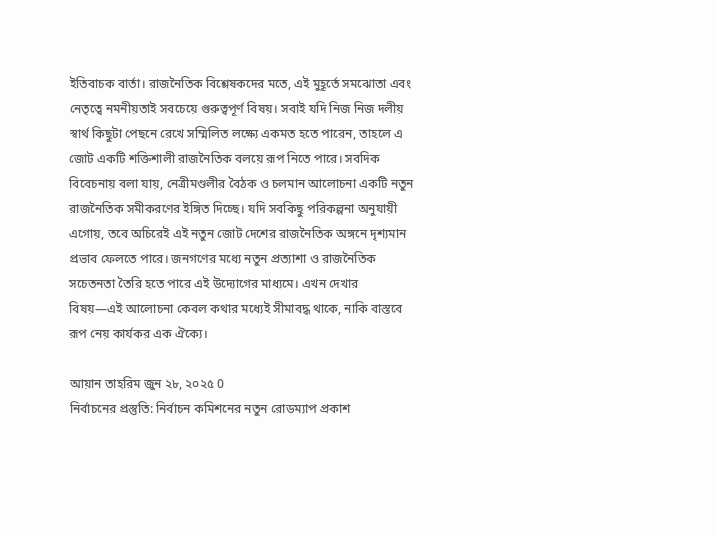ইতিবাচক বার্তা। রাজনৈতিক বিশ্লেষকদের মতে, এই মুহূর্তে সমঝোতা এবং নেতৃত্বে নমনীয়তাই সবচেয়ে গুরুত্বপূর্ণ বিষয়। সবাই যদি নিজ নিজ দলীয় স্বার্থ কিছুটা পেছনে রেখে সম্মিলিত লক্ষ্যে একমত হতে পারেন, তাহলে এ জোট একটি শক্তিশালী রাজনৈতিক বলয়ে রূপ নিতে পারে। সবদিক বিবেচনায় বলা যায়, নেত্রীমণ্ডলীর বৈঠক ও চলমান আলোচনা একটি নতুন রাজনৈতিক সমীকরণের ইঙ্গিত দিচ্ছে। যদি সবকিছু পরিকল্পনা অনুযায়ী এগোয়, তবে অচিরেই এই নতুন জোট দেশের রাজনৈতিক অঙ্গনে দৃশ্যমান প্রভাব ফেলতে পারে। জনগণের মধ্যে নতুন প্রত্যাশা ও রাজনৈতিক সচেতনতা তৈরি হতে পারে এই উদ্যোগের মাধ্যমে। এখন দেখার বিষয়—এই আলোচনা কেবল কথার মধ্যেই সীমাবদ্ধ থাকে, নাকি বাস্তবে রূপ নেয় কার্যকর এক ঐক্যে।

আয়ান তাহরিম জুন ২৮, ২০২৫ 0
নির্বাচনের প্রস্তুতি: নির্বাচন কমিশনের নতুন রোডম্যাপ প্রকাশ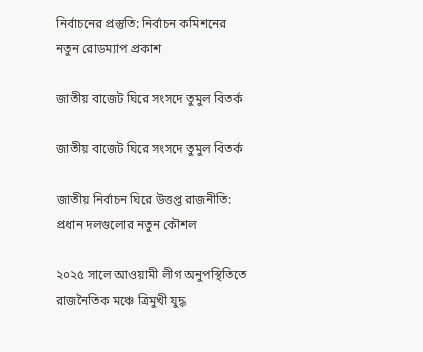নির্বাচনের প্রস্তুতি: নির্বাচন কমিশনের নতুন রোডম্যাপ প্রকাশ

জাতীয় বাজেট ঘিরে সংসদে তুমুল বিতর্ক

জাতীয় বাজেট ঘিরে সংসদে তুমুল বিতর্ক

জাতীয় নির্বাচন ঘিরে উত্তপ্ত রাজনীতি: প্রধান দলগুলোর নতুন কৌশল

২০২৫ সালে আওয়ামী লীগ অনুপস্থিতিতে রাজনৈতিক মঞ্চে ত্রিমুখী যুদ্ধ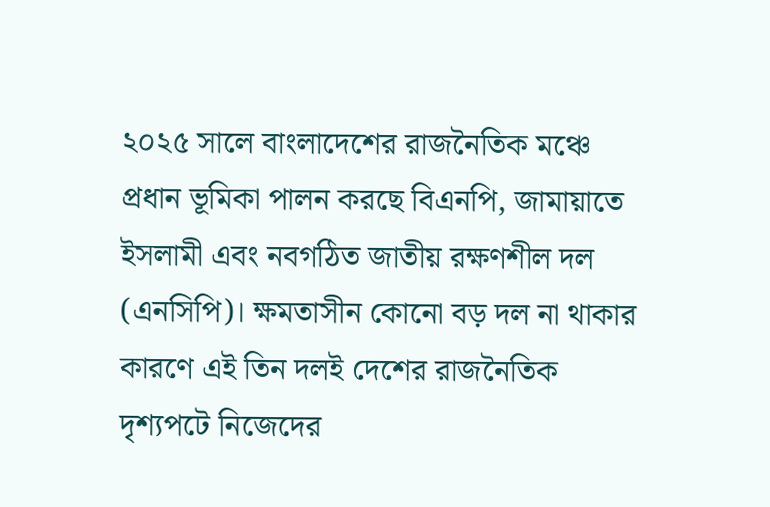২০২৫ সালে বাংলাদেশের রাজনৈতিক মঞ্চে প্রধান ভূমিকা পালন করছে বিএনপি, জামায়াতে ইসলামী এবং নবগঠিত জাতীয় রক্ষণশীল দল (এনসিপি)। ক্ষমতাসীন কোনো বড় দল না থাকার কারণে এই তিন দলই দেশের রাজনৈতিক দৃশ্যপটে নিজেদের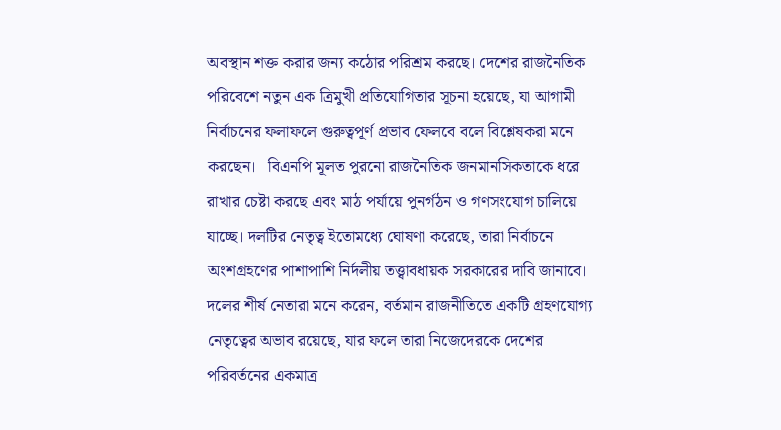অবস্থান শক্ত করার জন্য কঠোর পরিশ্রম করছে। দেশের রাজনৈতিক পরিবেশে নতুন এক ত্রিমুখী প্রতিযোগিতার সূচনা হয়েছে, যা আগামী নির্বাচনের ফলাফলে গুরুত্বপূর্ণ প্রভাব ফেলবে বলে বিশ্লেষকরা মনে করছেন।   বিএনপি মূলত পুরনো রাজনৈতিক জনমানসিকতাকে ধরে রাখার চেষ্টা করছে এবং মাঠ পর্যায়ে পুনর্গঠন ও গণসংযোগ চালিয়ে যাচ্ছে। দলটির নেতৃত্ব ইতোমধ্যে ঘোষণা করেছে, তারা নির্বাচনে অংশগ্রহণের পাশাপাশি নির্দলীয় তত্ত্বাবধায়ক সরকারের দাবি জানাবে। দলের শীর্ষ নেতারা মনে করেন, বর্তমান রাজনীতিতে একটি গ্রহণযোগ্য নেতৃত্বের অভাব রয়েছে, যার ফলে তারা নিজেদেরকে দেশের পরিবর্তনের একমাত্র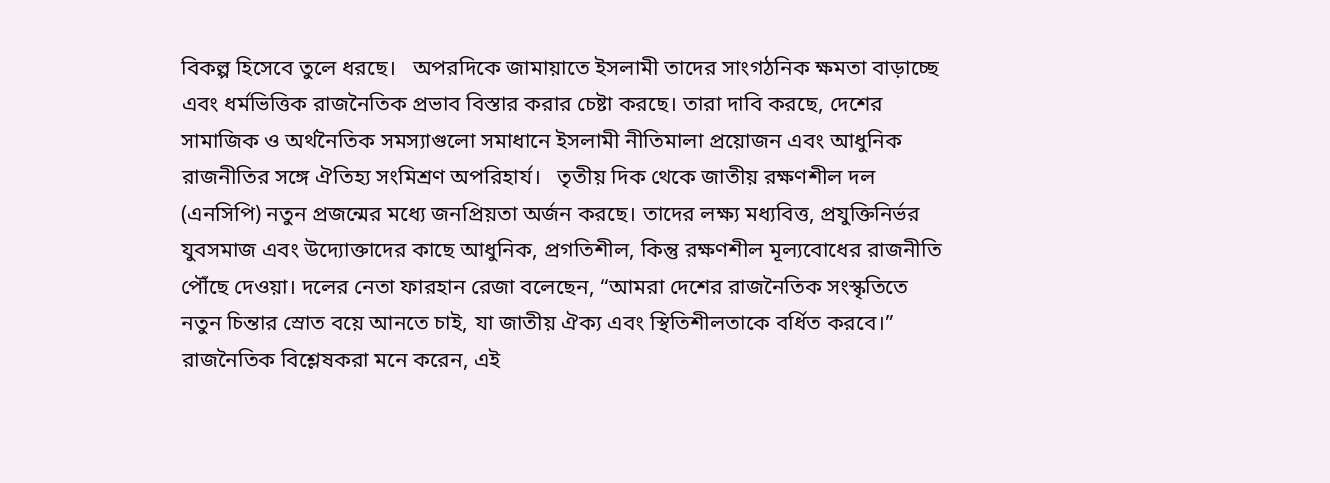বিকল্প হিসেবে তুলে ধরছে।   অপরদিকে জামায়াতে ইসলামী তাদের সাংগঠনিক ক্ষমতা বাড়াচ্ছে এবং ধর্মভিত্তিক রাজনৈতিক প্রভাব বিস্তার করার চেষ্টা করছে। তারা দাবি করছে, দেশের সামাজিক ও অর্থনৈতিক সমস্যাগুলো সমাধানে ইসলামী নীতিমালা প্রয়োজন এবং আধুনিক রাজনীতির সঙ্গে ঐতিহ্য সংমিশ্রণ অপরিহার্য।   তৃতীয় দিক থেকে জাতীয় রক্ষণশীল দল (এনসিপি) নতুন প্রজন্মের মধ্যে জনপ্রিয়তা অর্জন করছে। তাদের লক্ষ্য মধ্যবিত্ত, প্রযুক্তিনির্ভর যুবসমাজ এবং উদ্যোক্তাদের কাছে আধুনিক, প্রগতিশীল, কিন্তু রক্ষণশীল মূল্যবোধের রাজনীতি পৌঁছে দেওয়া। দলের নেতা ফারহান রেজা বলেছেন, “আমরা দেশের রাজনৈতিক সংস্কৃতিতে নতুন চিন্তার স্রোত বয়ে আনতে চাই, যা জাতীয় ঐক্য এবং স্থিতিশীলতাকে বর্ধিত করবে।”   রাজনৈতিক বিশ্লেষকরা মনে করেন, এই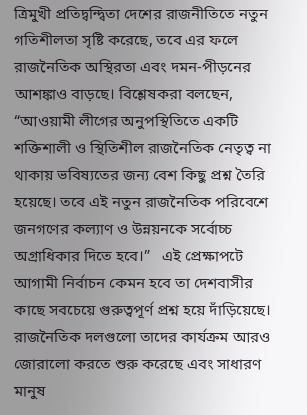ত্রিমুখী প্রতিদ্বন্দ্বিতা দেশের রাজনীতিতে নতুন গতিশীলতা সৃষ্টি করেছে, তবে এর ফলে রাজনৈতিক অস্থিরতা এবং দমন-পীড়নের আশঙ্কাও বাড়ছে। বিশ্লেষকরা বলছেন, “আওয়ামী লীগের অনুপস্থিতিতে একটি শক্তিশালী ও স্থিতিশীল রাজনৈতিক নেতৃত্ব না থাকায় ভবিষ্যতের জন্য বেশ কিছু প্রশ্ন তৈরি হয়েছে। তবে এই নতুন রাজনৈতিক পরিবেশে জনগণের কল্যাণ ও উন্নয়নকে সর্বোচ্চ অগ্রাধিকার দিতে হবে।”   এই প্রেক্ষাপটে আগামী নির্বাচন কেমন হবে তা দেশবাসীর কাছে সবচেয়ে গুরুত্বপূর্ণ প্রশ্ন হয়ে দাঁড়িয়েছে। রাজনৈতিক দলগুলো তাদের কার্যক্রম আরও জোরালো করতে শুরু করেছে এবং সাধারণ মানুষ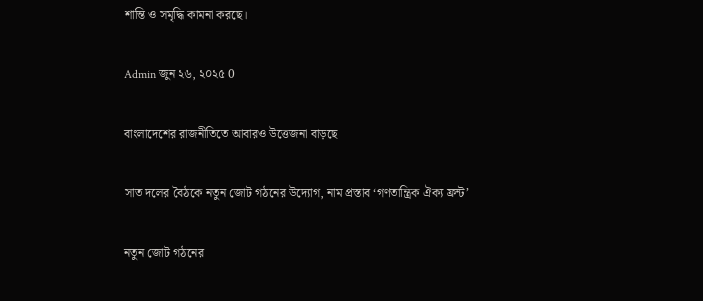শান্তি ও সমৃদ্ধি কামনা করছে।

Admin জুন ২৬, ২০২৫ 0

বাংলাদেশের রাজনীতিতে আবারও উত্তেজনা বাড়ছে

সাত দলের বৈঠকে নতুন জোট গঠনের উদ্যোগ, নাম প্রস্তাব ‘গণতান্ত্রিক ঐক্য ফ্রন্ট’

নতুন জোট গঠনের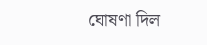ঘোষণা দিল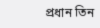প্রধান তিন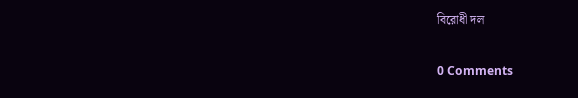বিরোধী দল

0 Comments